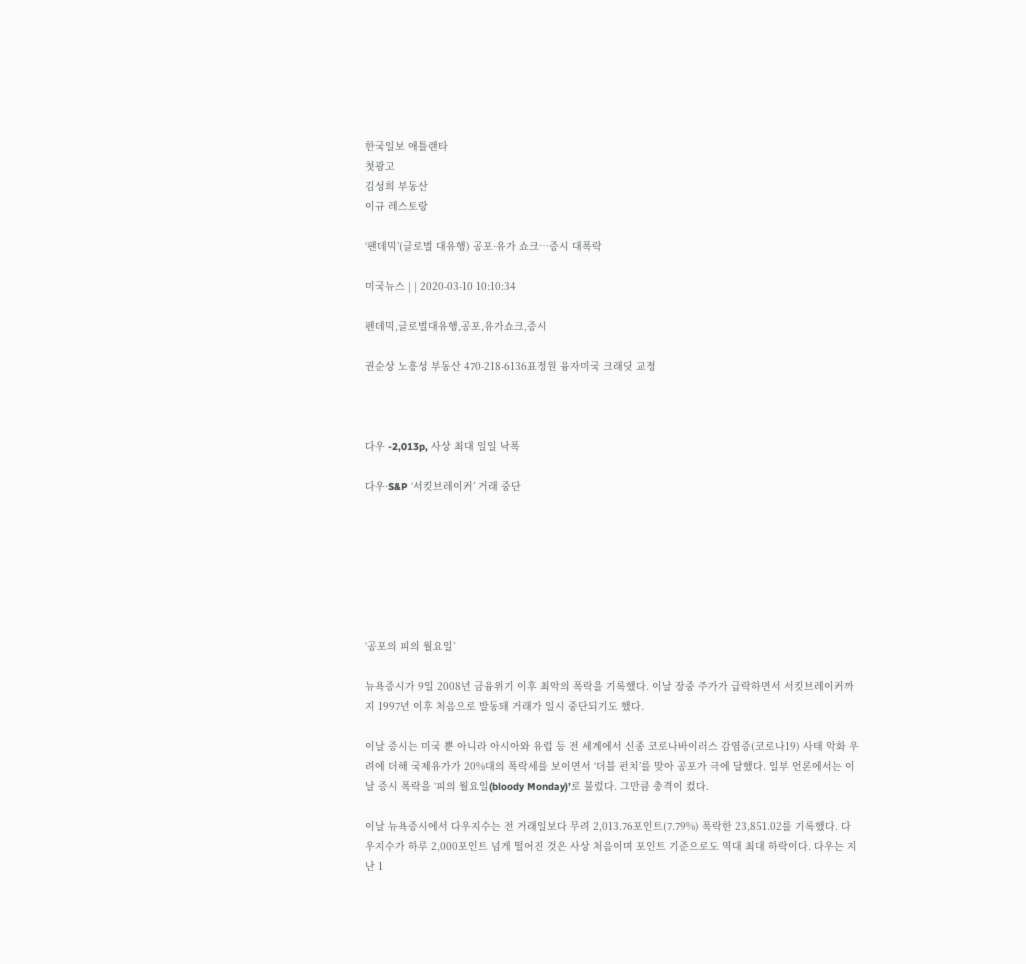한국일보 애틀랜타
첫광고
김성희 부동산
이규 레스토랑

‘팬데믹’(글로벌 대유행) 공포·유가 쇼크…증시 대폭락

미국뉴스 | | 2020-03-10 10:10:34

펜데믹,글로벌대유행,공포,유가쇼크,증시

권순상 노흥성 부동산 470-218-6136표정원 융자미국 크래딧 교정



다우 -2,013p, 사상 최대 일일 낙폭

다우·S&P ‘서킷브레이커’ 거래 중단







‘공포의 피의 월요일’

뉴욕증시가 9일 2008년 금융위기 이후 최악의 폭락을 기록했다. 이날 장중 주가가 급락하면서 서킷브레이커까지 1997년 이후 처음으로 발동돼 거래가 일시 중단되기도 했다.

이날 증시는 미국 뿐 아니라 아시아와 유럽 등 전 세계에서 신종 코로나바이러스 감염증(코로나19) 사태 악화 우려에 더해 국제유가가 20%대의 폭락세를 보이면서 ‘더블 펀치’를 맞아 공포가 극에 달했다. 일부 언론에서는 이날 증시 폭락을 ‘피의 월요일(bloody Monday)’로 불렀다. 그만큼 충격이 컸다.

이날 뉴욕증시에서 다우지수는 전 거래일보다 무려 2,013.76포인트(7.79%) 폭락한 23,851.02를 기록했다. 다우지수가 하루 2,000포인트 넘게 떨어진 것은 사상 처음이며 포인트 기준으로도 역대 최대 하락이다. 다우는 지난 1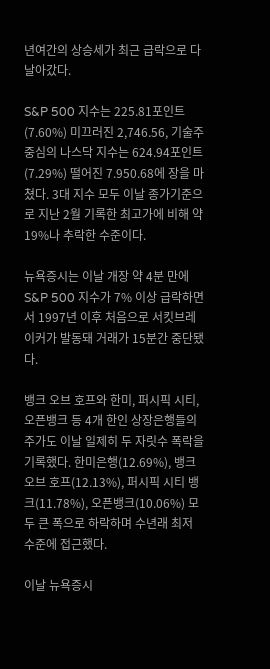년여간의 상승세가 최근 급락으로 다 날아갔다.

S&P 500 지수는 225.81포인트(7.60%) 미끄러진 2,746.56, 기술주 중심의 나스닥 지수는 624.94포인트(7.29%) 떨어진 7.950.68에 장을 마쳤다. 3대 지수 모두 이날 종가기준으로 지난 2월 기록한 최고가에 비해 약 19%나 추락한 수준이다.

뉴욕증시는 이날 개장 약 4분 만에 S&P 500 지수가 7% 이상 급락하면서 1997년 이후 처음으로 서킷브레이커가 발동돼 거래가 15분간 중단됐다.

뱅크 오브 호프와 한미, 퍼시픽 시티, 오픈뱅크 등 4개 한인 상장은행들의 주가도 이날 일제히 두 자릿수 폭락을 기록했다. 한미은행(12.69%), 뱅크 오브 호프(12.13%), 퍼시픽 시티 뱅크(11.78%), 오픈뱅크(10.06%) 모두 큰 폭으로 하락하며 수년래 최저 수준에 접근했다.

이날 뉴욕증시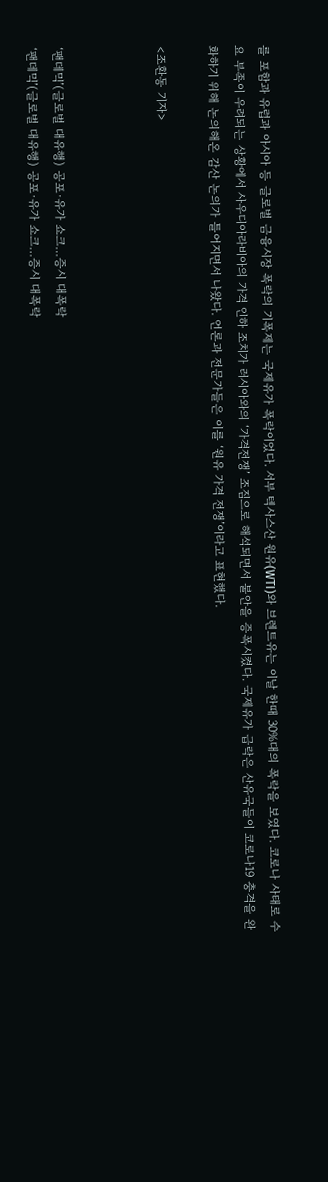를 포함과 유럽과 아시아 등 글로벌 금융시장 폭락의 기폭제는 국제유가 폭락이었다. 서부 텍사스산 원유(WTI)와 브렌트유는 이날 한때 30%대의 폭락을 보였다. 코로나 사태로 수요 부족이 우려되는 상황에서 사우디아라비아의 가격 인하 조치가 러시아와의 ‘가격전쟁’ 조짐으로 해석되면서 불안을 증폭시켰다. 국제유가 급락은 산유국들이 코로나19 충격을 완화하기 위해 논의해온 감산 논의가 틀어지면서 나왔다. 언론과 전문가들은 이를 ‘원유 가격 전쟁’이라고 표현했다.

<조환동 기자>



‘팬데믹’(글로벌 대유행) 공포·유가 쇼크…증시 대폭락
‘팬데믹’(글로벌 대유행) 공포·유가 쇼크…증시 대폭락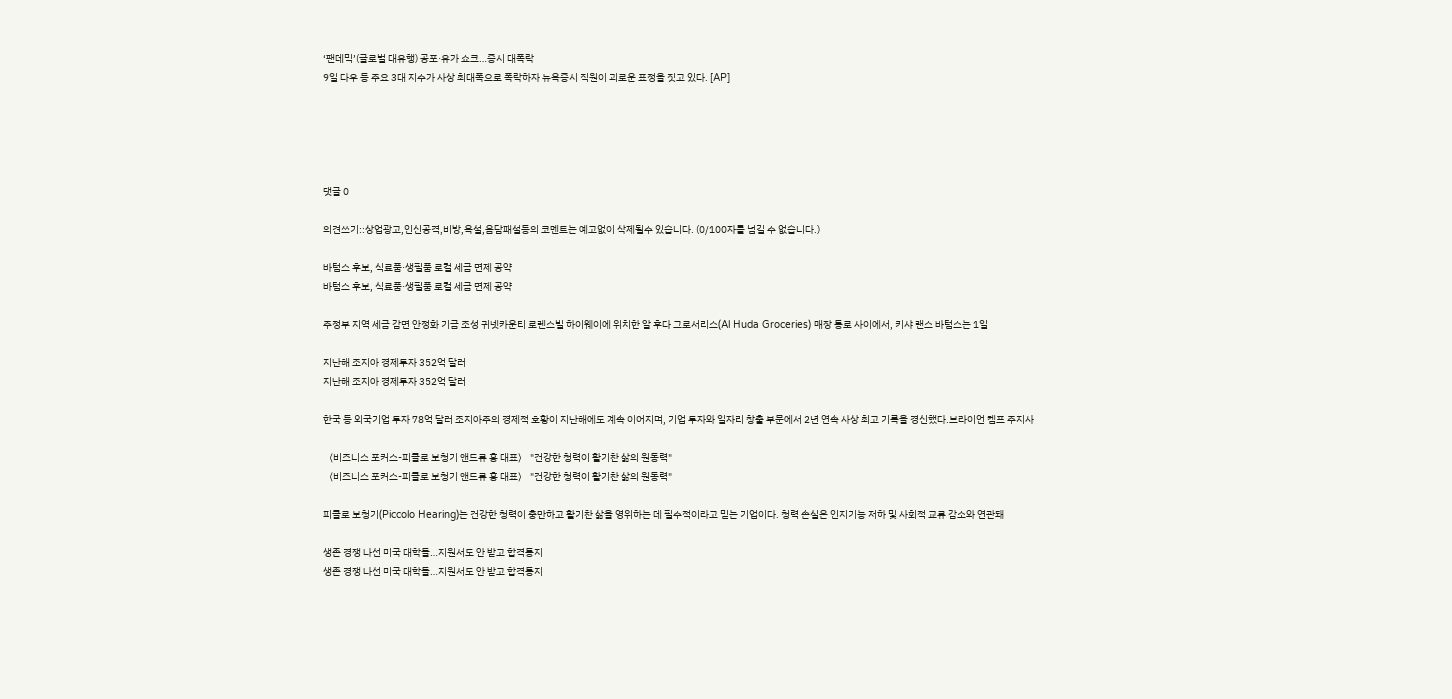‘팬데믹’(글로벌 대유행) 공포·유가 쇼크…증시 대폭락
9일 다우 등 주요 3대 지수가 사상 최대폭으로 폭락하자 뉴욕증시 직원이 괴로운 표정을 짓고 있다. [AP]





댓글 0

의견쓰기::상업광고,인신공격,비방,욕설,음담패설등의 코멘트는 예고없이 삭제될수 있습니다. (0/100자를 넘길 수 없습니다.)

바텀스 후보, 식료품·생필품 로컬 세금 면제 공약
바텀스 후보, 식료품·생필품 로컬 세금 면제 공약

주정부 지역 세금 감면 안정화 기금 조성 귀넷카운티 로렌스빌 하이웨이에 위치한 알 후다 그로서리스(Al Huda Groceries) 매장 통로 사이에서, 키샤 랜스 바텀스는 1일

지난해 조지아 경제투자 352억 달러
지난해 조지아 경제투자 352억 달러

한국 등 외국기업 투자 78억 달러 조지아주의 경제적 호황이 지난해에도 계속 이어지며, 기업 투자와 일자리 창출 부문에서 2년 연속 사상 최고 기록을 경신했다.브라이언 켐프 주지사

〈비즈니스 포커스-피콜로 보청기 앤드류 홍 대표〉 "건강한 청력이 활기찬 삶의 원동력"
〈비즈니스 포커스-피콜로 보청기 앤드류 홍 대표〉 "건강한 청력이 활기찬 삶의 원동력"

피콜로 보청기(Piccolo Hearing)는 건강한 청력이 충만하고 활기찬 삶을 영위하는 데 필수적이라고 믿는 기업이다. 청력 손실은 인지기능 저하 및 사회적 교류 감소와 연관돼

생존 경쟁 나선 미국 대학들…지원서도 안 받고 합격통지
생존 경쟁 나선 미국 대학들…지원서도 안 받고 합격통지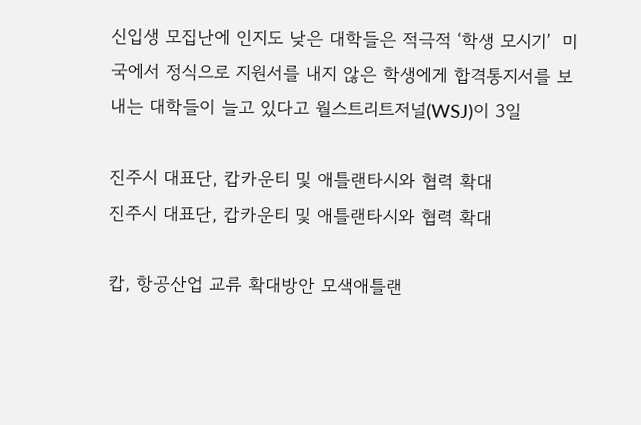신입생 모집난에 인지도 낮은 대학들은 적극적 ‘학생 모시기’  미국에서 정식으로 지원서를 내지 않은 학생에게 합격통지서를 보내는 대학들이 늘고 있다고 월스트리트저널(WSJ)이 3일

진주시 대표단, 캅카운티 및 애틀랜타시와 협력 확대
진주시 대표단, 캅카운티 및 애틀랜타시와 협력 확대

캅, 항공산업 교류 확대방안 모색애틀랜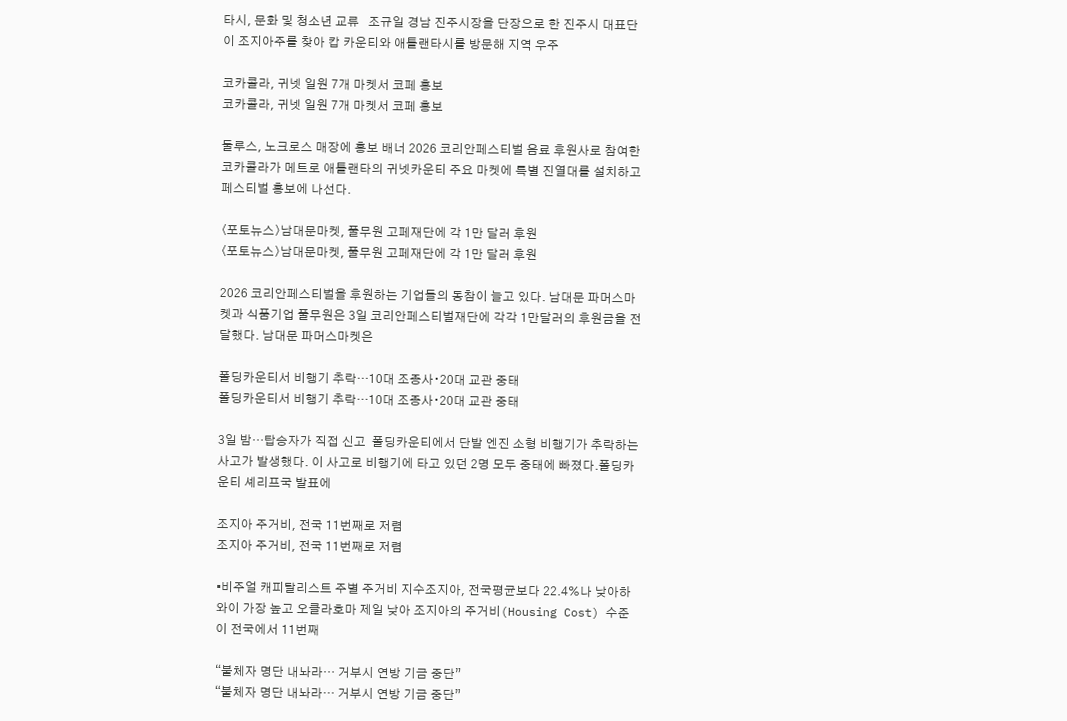타시, 문화 및 청소년 교류   조규일 경남 진주시장을 단장으로 한 진주시 대표단이 조지아주를 찾아 캅 카운티와 애틀랜타시를 방문해 지역 우주

코카콜라, 귀넷 일원 7개 마켓서 코페 홍보
코카콜라, 귀넷 일원 7개 마켓서 코페 홍보

둘루스, 노크로스 매장에 홍보 배너 2026 코리안페스티벌 음료 후원사로 참여한 코카콜라가 메트로 애틀랜타의 귀넷카운티 주요 마켓에 특별 진열대를 설치하고 페스티벌 홍보에 나선다.

〈포토뉴스〉남대문마켓, 풀무원 고페재단에 각 1만 달러 후원
〈포토뉴스〉남대문마켓, 풀무원 고페재단에 각 1만 달러 후원

2026 코리안페스티벌을 후원하는 기업들의 동참이 늘고 있다. 남대문 파머스마켓과 식품기업 풀무원은 3일 코리안페스티벌재단에 각각 1만달러의 후원금을 전달했다. 남대문 파머스마켓은

폴딩카운티서 비행기 추락…10대 조종사∙20대 교관 중태
폴딩카운티서 비행기 추락…10대 조종사∙20대 교관 중태

3일 밤…탑승자가 직접 신고  폴딩카운티에서 단발 엔진 소형 비행기가 추락하는 사고가 발생했다. 이 사고로 비행기에 타고 있던 2명 모두 중태에 빠졌다.폴딩카운티 셰리프국 발표에

조지아 주거비, 전국 11번째로 저렴
조지아 주거비, 전국 11번째로 저렴

▪비주얼 캐피탈리스트 주별 주거비 지수조지아, 전국평균보다 22.4%나 낮아하와이 가장 높고 오클라호마 제일 낮아 조지아의 주거비(Housing Cost) 수준이 전국에서 11번째

“불체자 명단 내놔라… 거부시 연방 기금 중단”
“불체자 명단 내놔라… 거부시 연방 기금 중단”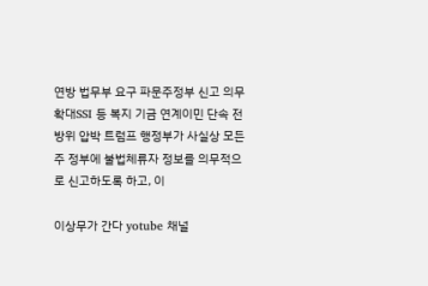연방 법무부 요구 파문주정부 신고 의무 확대SSI 등 복지 기금 연계이민 단속 전방위 압박 트럼프 행정부가 사실상 모든 주 정부에 불법체류자 정보를 의무적으로 신고하도록 하고, 이

이상무가 간다 yotube 채널